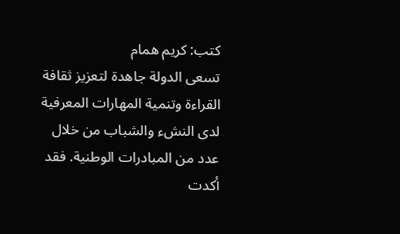كتب: كريم همام
تسعى الدولة جاهدة لتعزيز ثقافة القراءة وتنمية المهارات المعرفية لدى النشء والشباب من خلال عدد من المبادرات الوطنية. فقد أكدت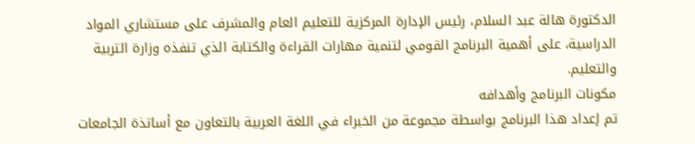الدكتورة هالة عبد السلام، رئيس الإدارة المركزية للتعليم العام والمشرف على مستشاري المواد الدراسية، على أهمية البرنامج القومي لتنمية مهارات القراءة والكتابة الذي تنفذه وزارة التربية والتعليم.
مكونات البرنامج وأهدافه
تم إعداد هذا البرنامج بواسطة مجموعة من الخبراء في اللغة العربية بالتعاون مع أساتذة الجامعات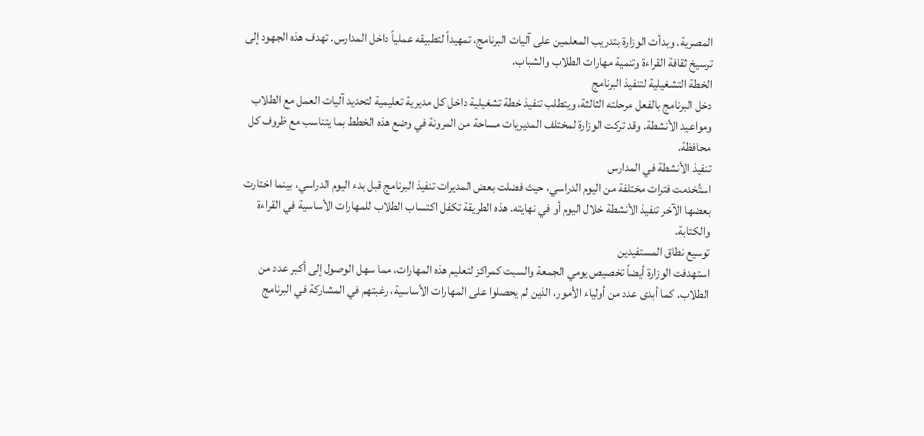المصرية. وبدأت الوزارة بتدريب المعلمين على آليات البرنامج، تمهيداً لتطبيقه عملياً داخل المدارس. تهدف هذه الجهود إلى ترسيخ ثقافة القراءة وتنمية مهارات الطلاب والشباب.
الخطة التشغيلية لتنفيذ البرنامج
دخل البرنامج بالفعل مرحلته الثالثة، ويتطلب تنفيذ خطة تشغيلية داخل كل مديرية تعليمية لتحديد آليات العمل مع الطلاب ومواعيد الأنشطة. وقد تركت الوزارة لمختلف المديريات مساحة من المرونة في وضع هذه الخطط بما يتناسب مع ظروف كل محافظة.
تنفيذ الأنشطة في المدارس
استُخدمت فترات مختلفة من اليوم الدراسي، حيث فضلت بعض المديرات تنفيذ البرنامج قبل بدء اليوم الدراسي، بينما اختارت بعضها الآخر تنفيذ الأنشطة خلال اليوم أو في نهايته. هذه الطريقة تكفل اكتساب الطلاب للمهارات الأساسية في القراءة والكتابة.
توسيع نطاق المستفيدين
استهدفت الوزارة أيضاً تخصيص يومي الجمعة والسبت كمراكز لتعليم هذه المهارات، مما سهل الوصول إلى أكبر عدد من الطلاب. كما أبدى عدد من أولياء الأمور، الذين لم يحصلوا على المهارات الأساسية، رغبتهم في المشاركة في البرنامج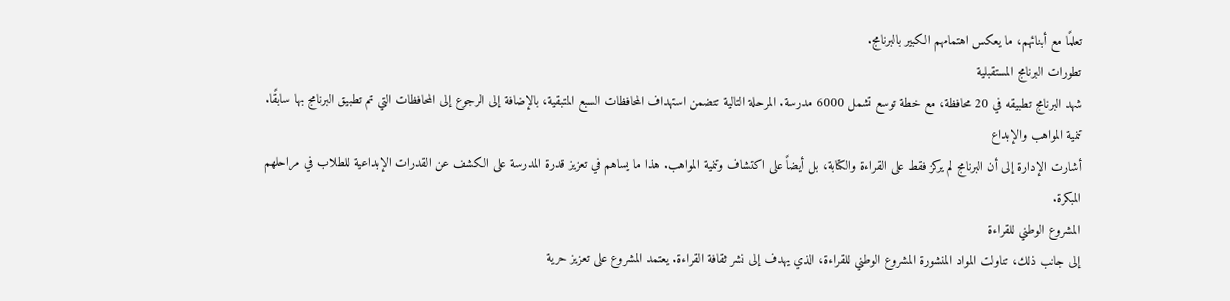تعلمًا مع أبنائهم، ما يعكس اهتمامهم الكبير بالبرنامج.
تطورات البرنامج المستقبلية
شهد البرنامج تطبيقه في 20 محافظة، مع خطة توسع تشمل 6000 مدرسة. المرحلة التالية تتضمن استهداف المحافظات السبع المتبقية، بالإضافة إلى الرجوع إلى المحافظات التي تم تطبيق البرنامج بها سابقًا.
تنمية المواهب والإبداع
أشارت الإدارة إلى أن البرنامج لم يركز فقط على القراءة والكتابة، بل أيضاً على اكتشاف وتنمية المواهب. هذا ما يساهم في تعزيز قدرة المدرسة على الكشف عن القدرات الإبداعية للطلاب في مراحلهم المبكرة.
المشروع الوطني للقراءة
إلى جانب ذلك، تناولت المواد المنشورة المشروع الوطني للقراءة، الذي يهدف إلى نشر ثقافة القراءة. يعتمد المشروع على تعزيز حرية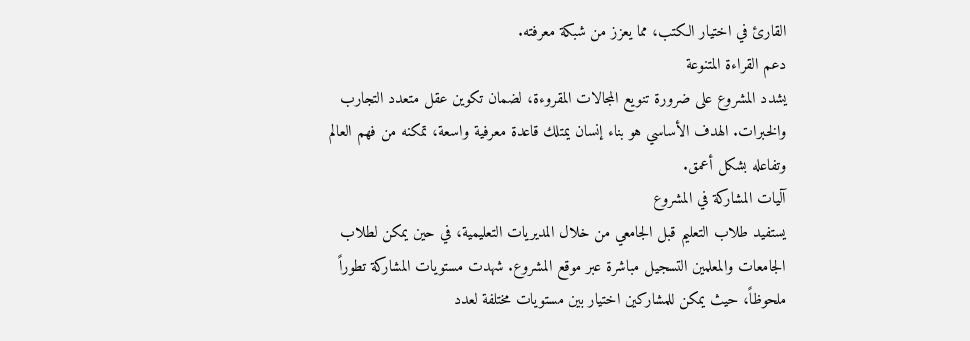القارئ في اختيار الكتب، مما يعزز من شبكة معرفته.
دعم القراءة المتنوعة
يشدد المشروع على ضرورة تنويع المجالات المقروءة، لضمان تكوين عقل متعدد التجارب والخبرات. الهدف الأساسي هو بناء إنسان يمتلك قاعدة معرفية واسعة، تمكنه من فهم العالم وتفاعله بشكل أعمق.
آليات المشاركة في المشروع
يستفيد طلاب التعليم قبل الجامعي من خلال المديريات التعليمية، في حين يمكن لطلاب الجامعات والمعلمين التسجيل مباشرة عبر موقع المشروع. شهدت مستويات المشاركة تطوراً ملحوظاً، حيث يمكن للمشاركين اختيار بين مستويات مختلفة لعدد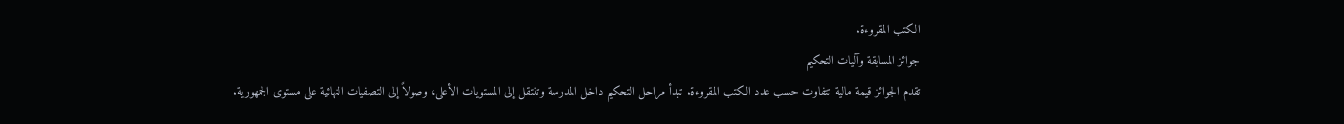الكتب المقروءة.
جوائز المسابقة وآليات التحكيم
تقدم الجوائز قيمة مالية تتفاوت حسب عدد الكتب المقروءة. تبدأ مراحل التحكيم داخل المدرسة وتنتقل إلى المستويات الأعلى، وصولاً إلى التصفيات النهائية على مستوى الجمهورية.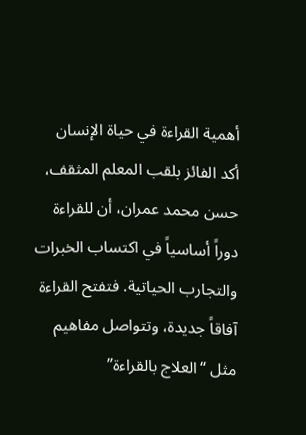أهمية القراءة في حياة الإنسان
أكد الفائز بلقب المعلم المثقف، حسن محمد عمران، أن للقراءة دوراً أساسياً في اكتساب الخبرات والتجارب الحياتية. فتفتح القراءة آفاقاً جديدة، وتتواصل مفاهيم مثل “العلاج بالقراءة”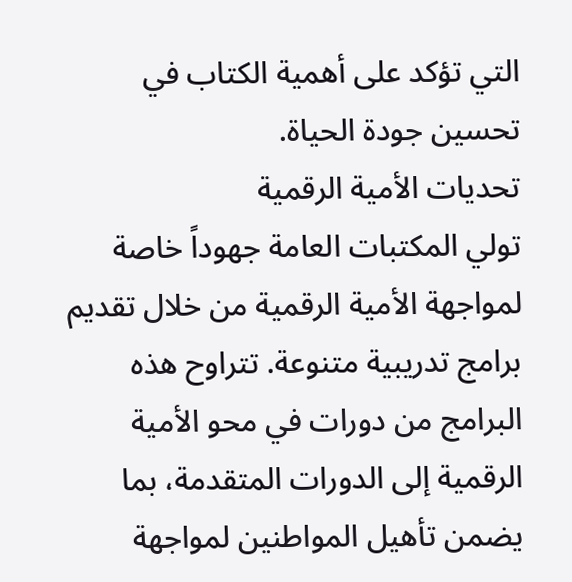التي تؤكد على أهمية الكتاب في تحسين جودة الحياة.
تحديات الأمية الرقمية
تولي المكتبات العامة جهوداً خاصة لمواجهة الأمية الرقمية من خلال تقديم برامج تدريبية متنوعة. تتراوح هذه البرامج من دورات في محو الأمية الرقمية إلى الدورات المتقدمة، بما يضمن تأهيل المواطنين لمواجهة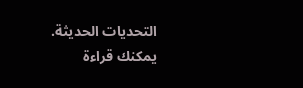التحديات الحديثة.
يمكنك قراءة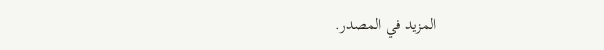المزيد في المصدر.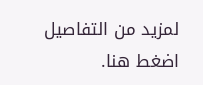لمزيد من التفاصيل اضغط هنا.